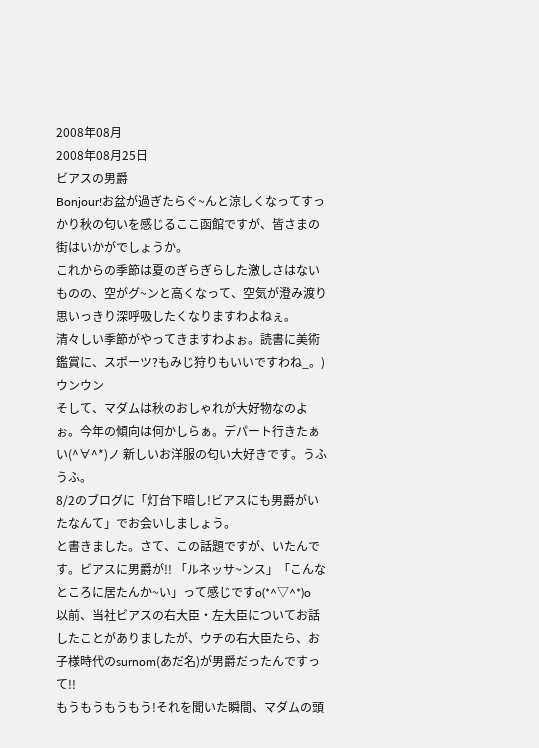2008年08月
2008年08月25日
ビアスの男爵
Bonjour!お盆が過ぎたらぐ~んと涼しくなってすっかり秋の匂いを感じるここ函館ですが、皆さまの街はいかがでしょうか。
これからの季節は夏のぎらぎらした激しさはないものの、空がグ~ンと高くなって、空気が澄み渡り思いっきり深呼吸したくなりますわよねぇ。
清々しい季節がやってきますわよぉ。読書に美術鑑賞に、スポーツ?もみじ狩りもいいですわね_。)ウンウン
そして、マダムは秋のおしゃれが大好物なのよぉ。今年の傾向は何かしらぁ。デパート行きたぁい(^∀^*)ノ 新しいお洋服の匂い大好きです。うふうふ。
8/2のブログに「灯台下暗し!ビアスにも男爵がいたなんて」でお会いしましょう。
と書きました。さて、この話題ですが、いたんです。ビアスに男爵が!! 「ルネッサ~ンス」「こんなところに居たんか~い」って感じですo(*^▽^*)o
以前、当社ビアスの右大臣・左大臣についてお話したことがありましたが、ウチの右大臣たら、お子様時代のsurnom(あだ名)が男爵だったんですって!!
もうもうもうもう!それを聞いた瞬間、マダムの頭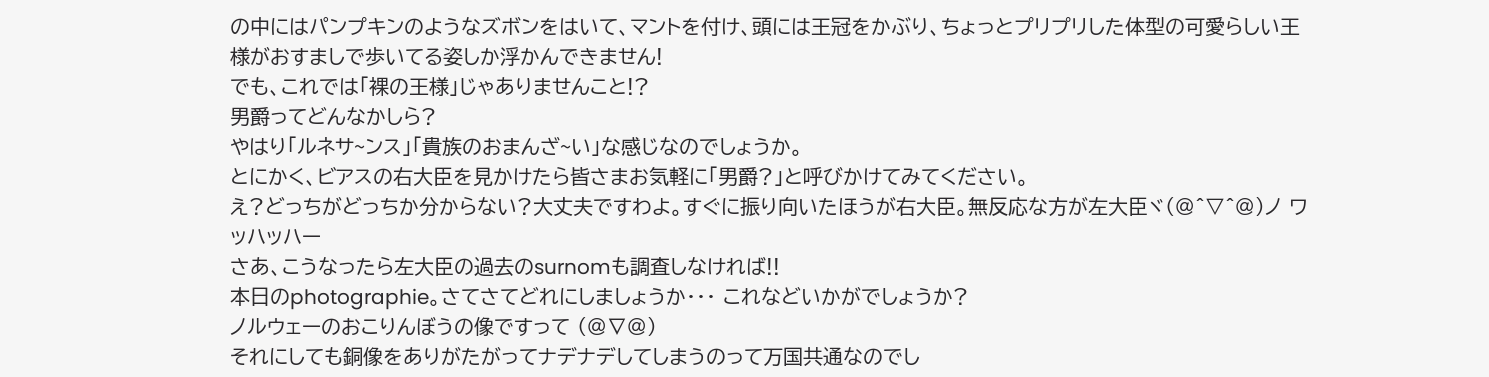の中にはパンプキンのようなズボンをはいて、マントを付け、頭には王冠をかぶり、ちょっとプリプリした体型の可愛らしい王様がおすましで歩いてる姿しか浮かんできません!
でも、これでは「裸の王様」じゃありませんこと!?
男爵ってどんなかしら?
やはり「ルネサ~ンス」「貴族のおまんざ~い」な感じなのでしょうか。
とにかく、ビアスの右大臣を見かけたら皆さまお気軽に「男爵?」と呼びかけてみてください。
え?どっちがどっちか分からない?大丈夫ですわよ。すぐに振り向いたほうが右大臣。無反応な方が左大臣ヾ(@^▽^@)ノ ワッハッハー
さあ、こうなったら左大臣の過去のsurnomも調査しなければ!!
本日のphotographie。さてさてどれにしましょうか・・・ これなどいかがでしょうか?
ノルウェーのおこりんぼうの像ですって (@∇@)
それにしても銅像をありがたがってナデナデしてしまうのって万国共通なのでし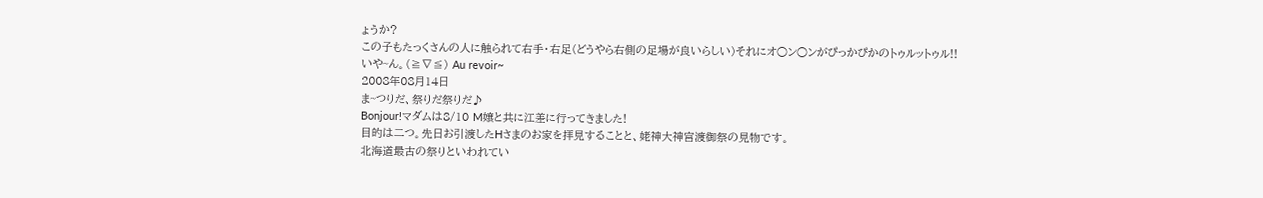ょうか?
この子もたっくさんの人に触られて右手・右足(どうやら右側の足場が良いらしい)それにオ○ン○ンがぴっかぴかのトゥルットゥル!!
いや~ん。(≧∇≦) Au revoir~
2008年08月14日
ま~つりだ、祭りだ祭りだ♪
Bonjour!マダムは8/10 M嬢と共に江差に行ってきました!
目的は二つ。先日お引渡したHさまのお家を拝見することと、姥神大神宮渡御祭の見物です。
北海道最古の祭りといわれてい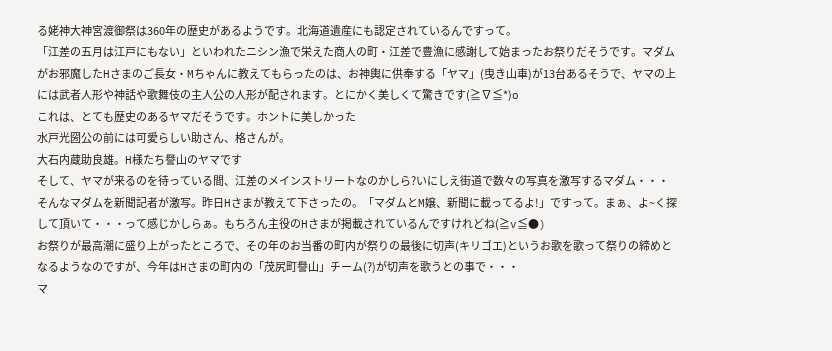る姥神大神宮渡御祭は360年の歴史があるようです。北海道遺産にも認定されているんですって。
「江差の五月は江戸にもない」といわれたニシン漁で栄えた商人の町・江差で豊漁に感謝して始まったお祭りだそうです。マダムがお邪魔したHさまのご長女・Mちゃんに教えてもらったのは、お神輿に供奉する「ヤマ」(曳き山車)が13台あるそうで、ヤマの上には武者人形や神話や歌舞伎の主人公の人形が配されます。とにかく美しくて驚きです(≧∇≦*)o
これは、とても歴史のあるヤマだそうです。ホントに美しかった
水戸光圀公の前には可愛らしい助さん、格さんが。
大石内蔵助良雄。H様たち譽山のヤマです
そして、ヤマが来るのを待っている間、江差のメインストリートなのかしら?いにしえ街道で数々の写真を激写するマダム・・・そんなマダムを新聞記者が激写。昨日Hさまが教えて下さったの。「マダムとM嬢、新聞に載ってるよ!」ですって。まぁ、よ~く探して頂いて・・・って感じかしらぁ。もちろん主役のHさまが掲載されているんですけれどね(≧v≦●)
お祭りが最高潮に盛り上がったところで、その年のお当番の町内が祭りの最後に切声(キリゴエ)というお歌を歌って祭りの締めとなるようなのですが、今年はHさまの町内の「茂尻町譽山」チーム(?)が切声を歌うとの事で・・・
マ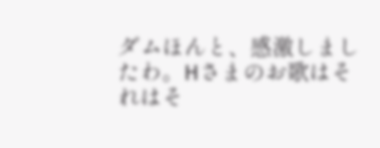ダムほんと、感激しましたわ。Hさまのお歌はそれはそ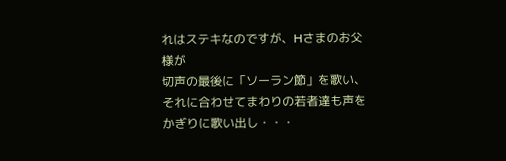れはステキなのですが、Hさまのお父様が
切声の最後に「ソーラン節」を歌い、それに合わせてまわりの若者達も声をかぎりに歌い出し・・・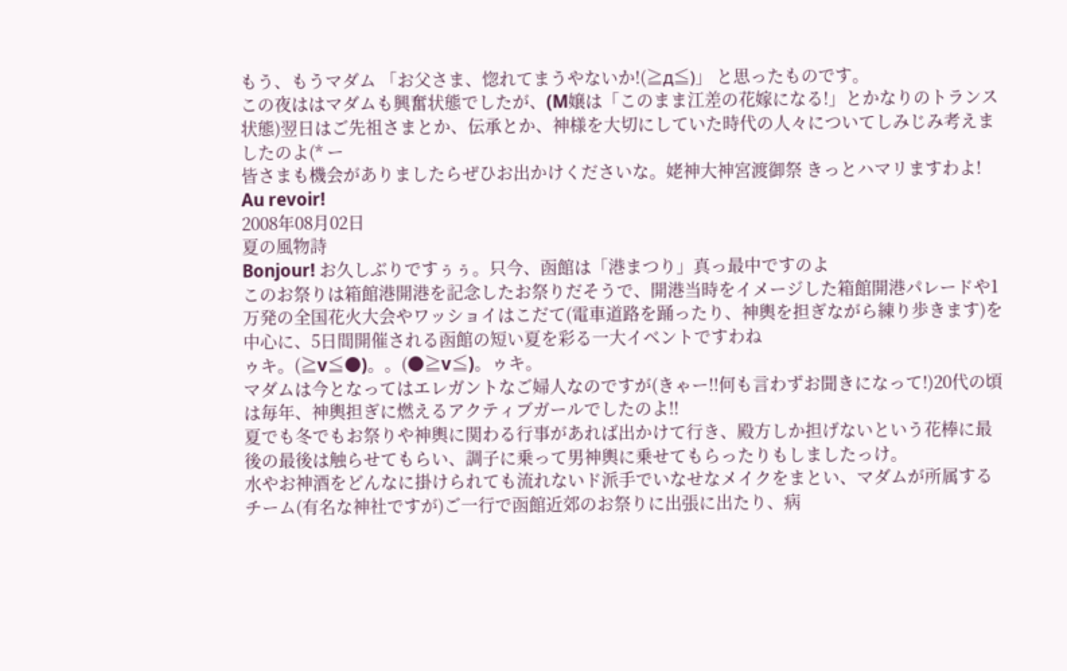もう、もうマダム 「お父さま、惚れてまうやないか!(≧д≦)」 と思ったものです。
この夜ははマダムも興奮状態でしたが、(M嬢は「このまま江差の花嫁になる!」とかなりのトランス状態)翌日はご先祖さまとか、伝承とか、神様を大切にしていた時代の人々についてしみじみ考えましたのよ(* ー
皆さまも機会がありましたらぜひお出かけくださいな。姥神大神宮渡御祭 きっとハマリますわよ!
Au revoir!
2008年08月02日
夏の風物詩
Bonjour! お久しぶりですぅぅ。只今、函館は「港まつり」真っ最中ですのよ
このお祭りは箱館港開港を記念したお祭りだそうで、開港当時をイメージした箱館開港パレードや1万発の全国花火大会やワッショイはこだて(電車道路を踊ったり、神輿を担ぎながら練り歩きます)を中心に、5日間開催される函館の短い夏を彩る一大イベントですわね
ゥキ。(≧v≦●)。。(●≧v≦)。ゥキ。
マダムは今となってはエレガントなご婦人なのですが(きゃー!!何も言わずお聞きになって!)20代の頃は毎年、神輿担ぎに燃えるアクティブガールでしたのよ!!
夏でも冬でもお祭りや神輿に関わる行事があれば出かけて行き、殿方しか担げないという花棒に最後の最後は触らせてもらい、調子に乗って男神輿に乗せてもらったりもしましたっけ。
水やお神酒をどんなに掛けられても流れないド派手でいなせなメイクをまとい、マダムが所属するチーム(有名な神社ですが)ご一行で函館近郊のお祭りに出張に出たり、病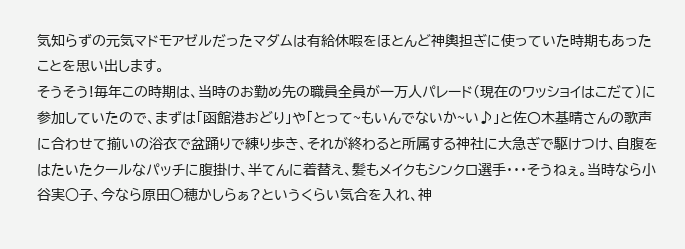気知らずの元気マドモアゼルだったマダムは有給休暇をほとんど神輿担ぎに使っていた時期もあったことを思い出します。
そうそう!毎年この時期は、当時のお勤め先の職員全員が一万人パレード(現在のワッショイはこだて)に参加していたので、まずは「函館港おどり」や「とって~もいんでないか~い♪」と佐〇木基晴さんの歌声に合わせて揃いの浴衣で盆踊りで練り歩き、それが終わると所属する神社に大急ぎで駆けつけ、自腹をはたいたクールなパッチに腹掛け、半てんに着替え、髪もメイクもシンクロ選手・・・そうねぇ。当時なら小谷実○子、今なら原田○穂かしらぁ?というくらい気合を入れ、神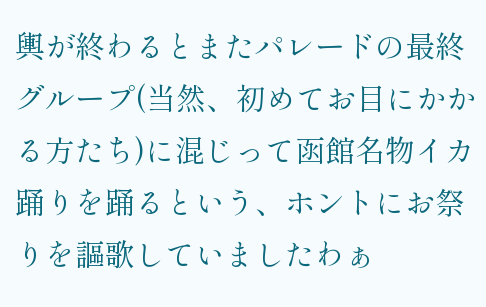輿が終わるとまたパレードの最終グループ(当然、初めてお目にかかる方たち)に混じって函館名物イカ踊りを踊るという、ホントにお祭りを謳歌していましたわぁ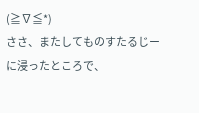(≧∇≦*)
ささ、またしてものすたるじーに浸ったところで、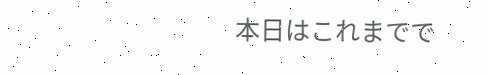本日はこれまでで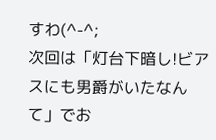すわ(^-^;
次回は「灯台下暗し!ビアスにも男爵がいたなんて」でお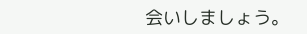会いしましょう。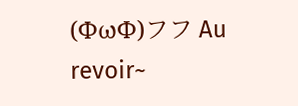(ΦωΦ)フフ Au revoir~